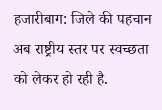हजारीबाग: जिले की पहचान अब राष्ट्रीय स्तर पर स्वच्छता को लेकर हो रही है.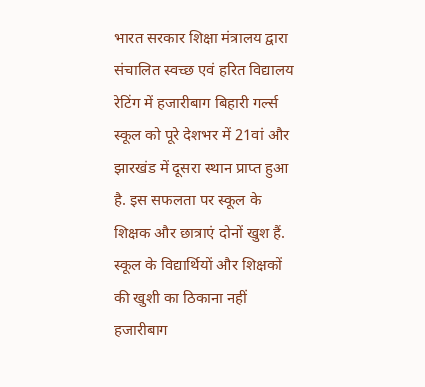भारत सरकार शिक्षा मंत्रालय द्वारा संचालित स्वच्छ एवं हरित विद्यालय रेटिंग में हजारीबाग बिहारी गर्ल्स स्कूल को पूरे देशभर में 21वां और झारखंड में दूसरा स्थान प्राप्त हुआ है. इस सफलता पर स्कूल के शिक्षक और छात्राएं दोनों खुश हैं.
स्कूल के विद्यार्थियों और शिक्षकों की खुशी का ठिकाना नहीं
हजारीबाग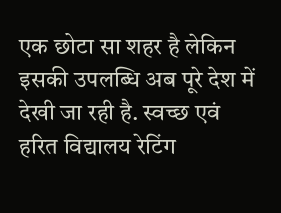एक छोटा सा शहर है लेकिन इसकी उपलब्धि अब पूरे देश में देखी जा रही है. स्वच्छ एवं हरित विद्यालय रेटिंग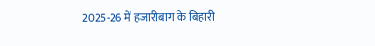2025-26 में हजारीबाग के बिहारी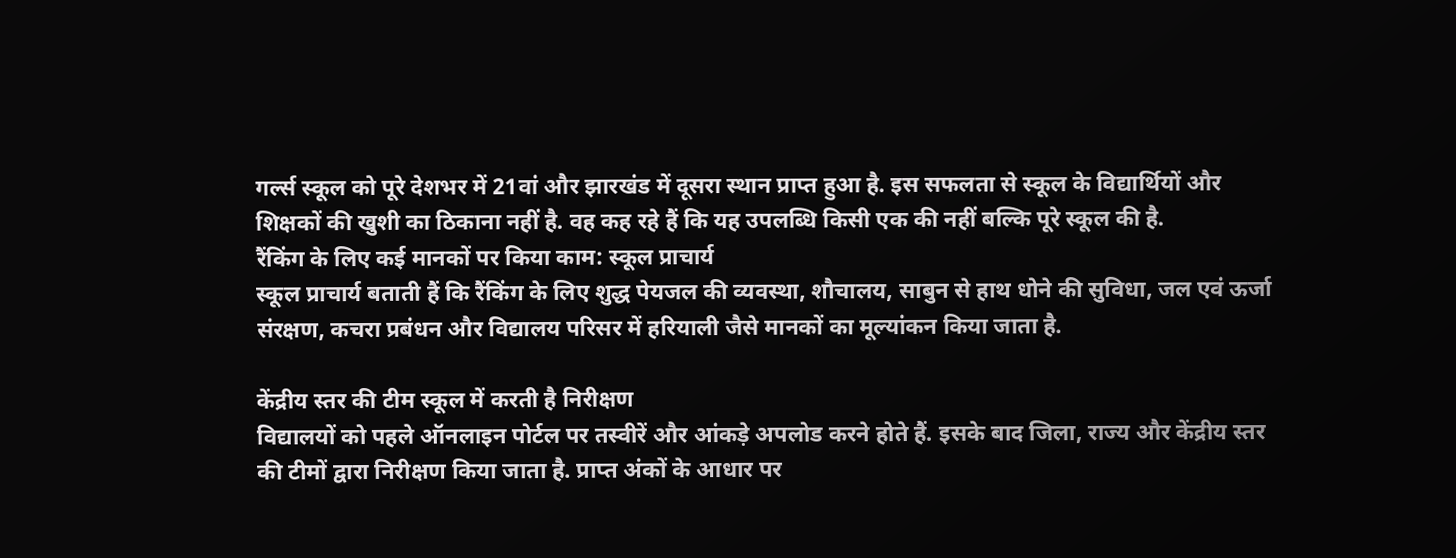गर्ल्स स्कूल को पूरे देशभर में 21वां और झारखंड में दूसरा स्थान प्राप्त हुआ है. इस सफलता से स्कूल के विद्यार्थियों और शिक्षकों की खुशी का ठिकाना नहीं है. वह कह रहे हैं कि यह उपलब्धि किसी एक की नहीं बल्कि पूरे स्कूल की है.
रैंकिंग के लिए कई मानकों पर किया काम: स्कूल प्राचार्य
स्कूल प्राचार्य बताती हैं कि रैंकिंग के लिए शुद्ध पेयजल की व्यवस्था, शौचालय, साबुन से हाथ धोने की सुविधा, जल एवं ऊर्जा संरक्षण, कचरा प्रबंधन और विद्यालय परिसर में हरियाली जैसे मानकों का मूल्यांकन किया जाता है.

केंद्रीय स्तर की टीम स्कूल में करती है निरीक्षण
विद्यालयों को पहले ऑनलाइन पोर्टल पर तस्वीरें और आंकड़े अपलोड करने होते हैं. इसके बाद जिला, राज्य और केंद्रीय स्तर की टीमों द्वारा निरीक्षण किया जाता है. प्राप्त अंकों के आधार पर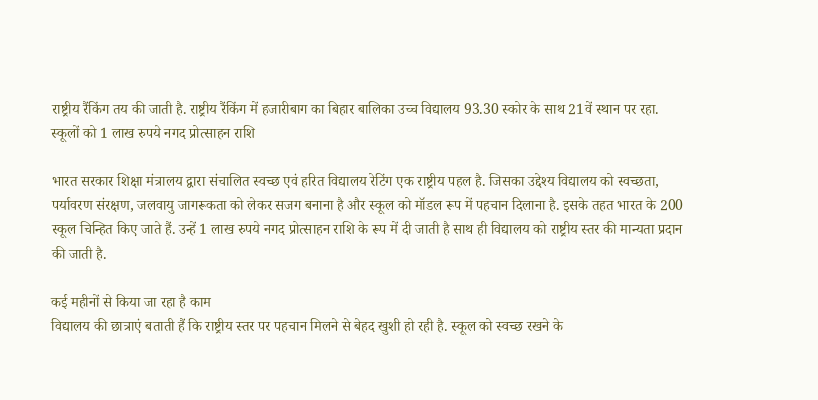राष्ट्रीय रैंकिंग तय की जाती है. राष्ट्रीय रैंकिंग में हजारीबाग का बिहार बालिका उच्च विद्यालय 93.30 स्कोर के साथ 21वें स्थान पर रहा.
स्कूलों को 1 लाख रुपये नगद प्रोत्साहन राशि

भारत सरकार शिक्षा मंत्रालय द्वारा संचालित स्वच्छ एवं हरित विद्यालय रेटिंग एक राष्ट्रीय पहल है. जिसका उद्देश्य विद्यालय को स्वच्छता, पर्यावरण संरक्षण, जलवायु जागरूकता को लेकर सजग बनाना है और स्कूल को मॉडल रूप में पहचान दिलाना है. इसके तहत भारत के 200 स्कूल चिन्हित किए जाते हैं. उन्हें 1 लाख रुपये नगद प्रोत्साहन राशि के रूप में दी जाती है साथ ही विद्यालय को राष्ट्रीय स्तर की मान्यता प्रदान की जाती है.

कई महीनों से किया जा रहा है काम
विद्यालय की छात्राएं बताती हैं कि राष्ट्रीय स्तर पर पहचान मिलने से बेहद खुशी हो रही है. स्कूल को स्वच्छ रखने के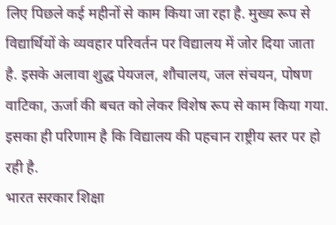लिए पिछले कई महीनों से काम किया जा रहा है. मुख्य रूप से विद्यार्थियों के व्यवहार परिवर्तन पर विद्यालय में जोर दिया जाता है. इसके अलावा शुद्ध पेयजल, शौचालय, जल संचयन, पोषण वाटिका, ऊर्जा की बचत को लेकर विशेष रूप से काम किया गया. इसका ही परिणाम है कि विद्यालय की पहचान राष्ट्रीय स्तर पर हो रही है.
भारत सरकार शिक्षा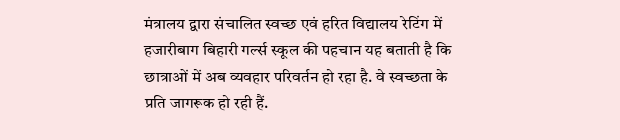मंत्रालय द्वारा संचालित स्वच्छ एवं हरित विद्यालय रेटिंग में हजारीबाग बिहारी गर्ल्स स्कूल की पहचान यह बताती है कि छात्राओं में अब व्यवहार परिवर्तन हो रहा है. वे स्वच्छता के प्रति जागरूक हो रही हैं.